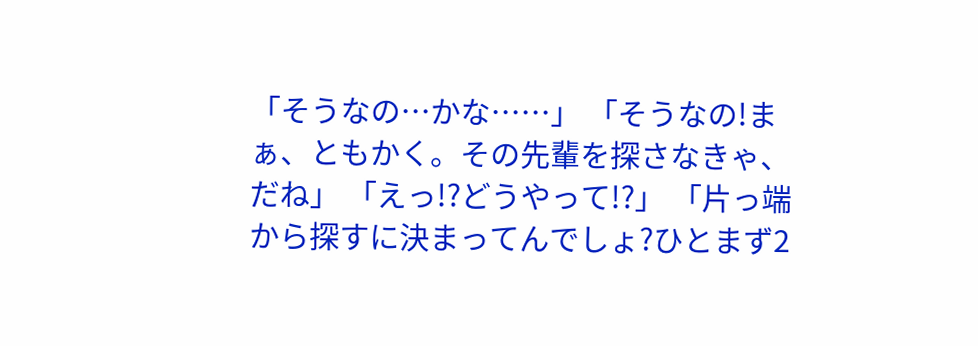「そうなの…かな……」 「そうなの!まぁ、ともかく。その先輩を探さなきゃ、だね」 「えっ!?どうやって!?」 「片っ端から探すに決まってんでしょ?ひとまず2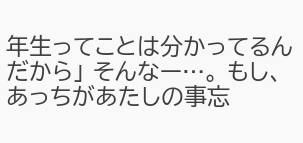年生ってことは分かってるんだから」 そんなー…。 もし、あっちがあたしの事忘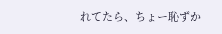れてたら、ちょー恥ずか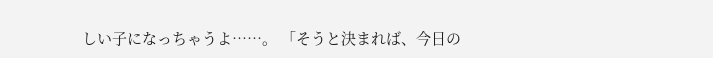しい子になっちゃうよ……。 「そうと決まれば、今日の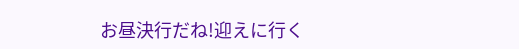お昼決行だね!迎えに行く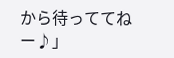から待っててねー♪」